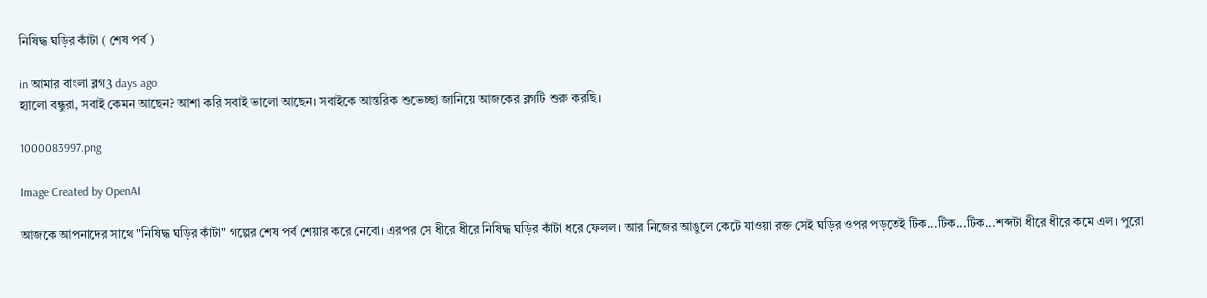নিষিদ্ধ ঘড়ির কাঁটা ( শেষ পর্ব )

in আমার বাংলা ব্লগ3 days ago
হ্যালো বন্ধুরা, সবাই কেমন আছেন? আশা করি সবাই ভালো আছেন। সবাইকে আন্তরিক শুভেচ্ছা জানিয়ে আজকের ব্লগটি শুরু করছি।

1000083997.png

Image Created by OpenAI

আজকে আপনাদের সাথে "নিষিদ্ধ ঘড়ির কাঁটা" গল্পের শেষ পর্ব শেয়ার করে নেবো। এরপর সে ধীরে ধীরে নিষিদ্ধ ঘড়ির কাঁটা ধরে ফেলল। আর নিজের আঙুলে কেটে যাওয়া রক্ত সেই ঘড়ির ওপর পড়তেই টিক...টিক...টিক...শব্দটা ধীরে ধীরে কমে এল। পুরো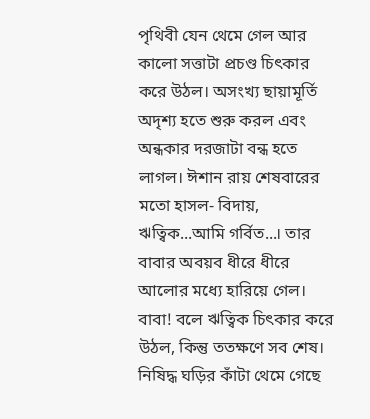পৃথিবী যেন থেমে গেল আর কালো সত্তাটা প্রচণ্ড চিৎকার করে উঠল। অসংখ্য ছায়ামূর্তি অদৃশ্য হতে শুরু করল এবং অন্ধকার দরজাটা বন্ধ হতে লাগল। ঈশান রায় শেষবারের মতো হাসল- বিদায়, ঋত্বিক...আমি গর্বিত...। তার বাবার অবয়ব ধীরে ধীরে আলোর মধ্যে হারিয়ে গেল। বাবা! বলে ঋত্বিক চিৎকার করে উঠল, কিন্তু ততক্ষণে সব শেষ। নিষিদ্ধ ঘড়ির কাঁটা থেমে গেছে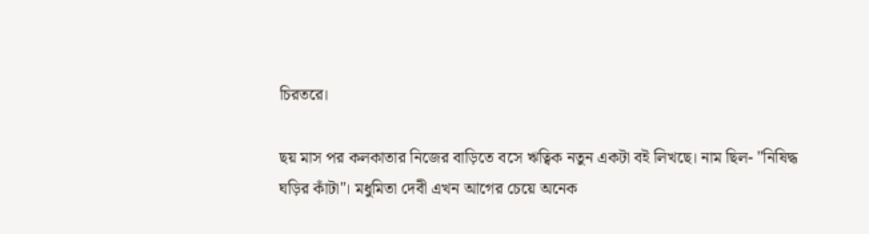চিরতরে।

ছয় মাস পর কলকাতার নিজের বাড়িতে বসে ঋত্বিক নতুন একটা বই লিখছে। নাম ছিল- "নিষিদ্ধ ঘড়ির কাঁটা"। মধুমিতা দেবী এখন আগের চেয়ে অনেক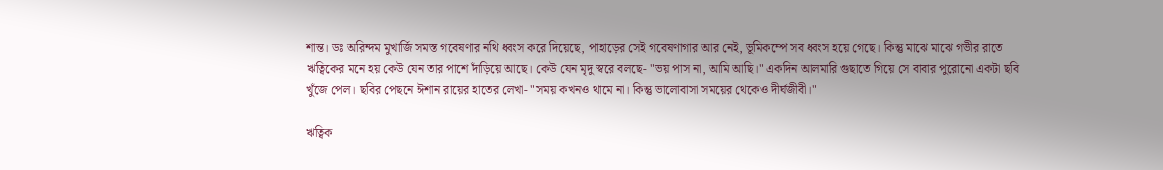শান্ত। ডঃ অরিন্দম মুখার্জি সমস্ত গবেষণার নথি ধ্বংস করে দিয়েছে, পাহাড়ের সেই গবেষণাগার আর নেই, ভূমিকম্পে সব ধ্বংস হয়ে গেছে। কিন্তু মাঝে মাঝে গভীর রাতে ঋত্বিকের মনে হয় কেউ যেন তার পাশে দাঁড়িয়ে আছে। কেউ যেন মৃদু স্বরে বলছে- "ভয় পাস না, আমি আছি।" একদিন আলমারি গুছাতে গিয়ে সে বাবার পুরোনো একটা ছবি খুঁজে পেল। ছবির পেছনে ঈশান রায়ের হাতের লেখা- "সময় কখনও থামে না। কিন্তু ভালোবাসা সময়ের থেকেও দীর্ঘজীবী।"

ঋত্বিক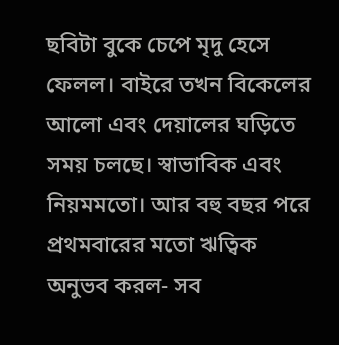ছবিটা বুকে চেপে মৃদু হেসে ফেলল। বাইরে তখন বিকেলের আলো এবং দেয়ালের ঘড়িতে সময় চলছে। স্বাভাবিক এবং নিয়মমতো। আর বহু বছর পরে প্রথমবারের মতো ঋত্বিক অনুভব করল- সব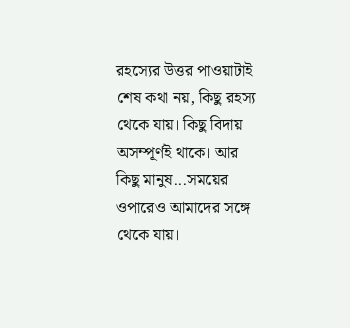রহস্যের উত্তর পাওয়াটাই শেষ কথা নয়, কিছু রহস্য থেকে যায়। কিছু বিদায় অসম্পূর্ণই থাকে। আর কিছু মানুষ...সময়ের ওপারেও আমাদের সঙ্গে থেকে যায়।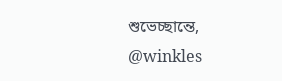শুভেচ্ছান্তে, @winkles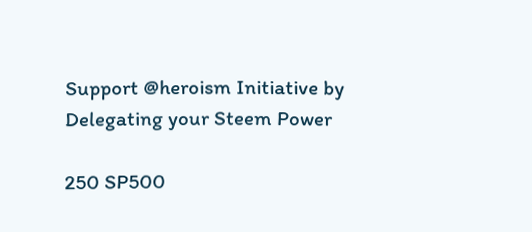Support @heroism Initiative by Delegating your Steem Power

250 SP500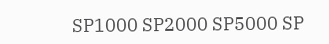SP1000 SP2000 SP5000 SP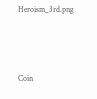Heroism_3rd.png



Coin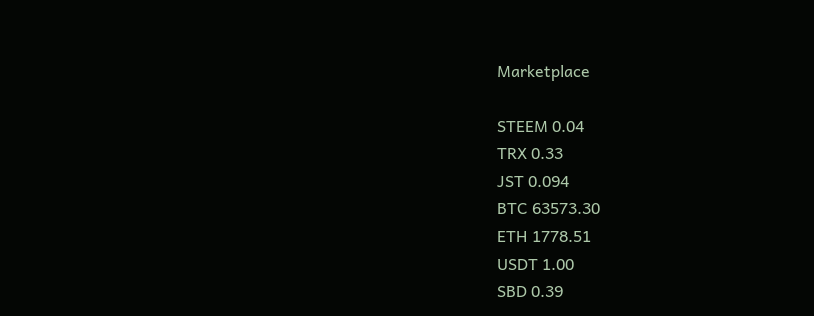Marketplace

STEEM 0.04
TRX 0.33
JST 0.094
BTC 63573.30
ETH 1778.51
USDT 1.00
SBD 0.39